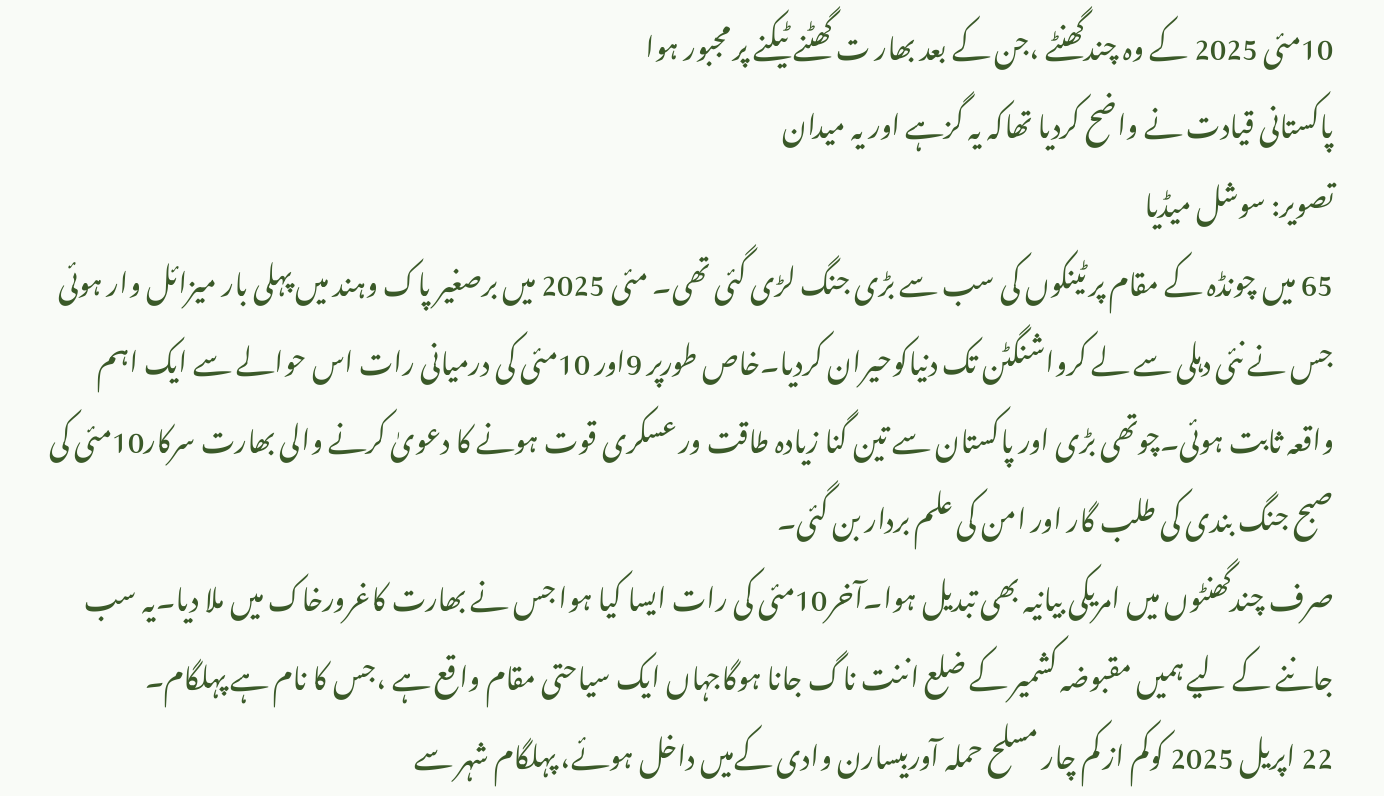10مئی 2025 کے وہ چندگھنٹے ،جن کے بعد بھار ت گھٹنے ٹیکنے پر مجبور ہوا
پاکستانی قیادت نے واضح کردیا تھاکہ یہ گزہے اور یہ میدان
تصویر: سوشل میڈیا
65 میں چونڈہ کے مقام پر ٹینکوں کی سب سے بڑی جنگ لڑی گئی تھی۔ مئی 2025 میں برصغیر پاک وہند میں پہلی بار میزائل وار ہوئی جس نے نئی دہلی سے لے کرواشنگٹن تک دنیاکوحیران کردیا۔خاص طورپر 9اور 10مئی کی درمیانی رات اس حوالے سے ایک اہم واقعہ ثابت ہوئی۔چوتھی بڑی اور پاکستان سے تین گنا زیادہ طاقت ور عسکری قوت ہونے کا دعویٰ کرنے والی بھارت سرکار10مئی کی صبح جنگ بندی کی طلب گار اور امن کی علم بردار بن گئی۔
صرف چندگھنٹوں میں امریکی بیانیہ بھی تبدیل ہوا۔آخر10مئی کی رات ایسا کیا ہوا جس نے بھارت کاغرورخاک میں ملا دیا۔یہ سب جاننے کے لیے ہمیں مقبوضہ کشمیر کے ضلع اننت ناگ جانا ہوگاجہاں ایک سیاحتی مقام واقع ہے ،جس کا نام ہے پہلگام۔
22 اپریل 2025 کوکم از کم چار مسلح حملہ آوربیسارن وادی کےمیں داخل ہوئے، پہلگام شہر سے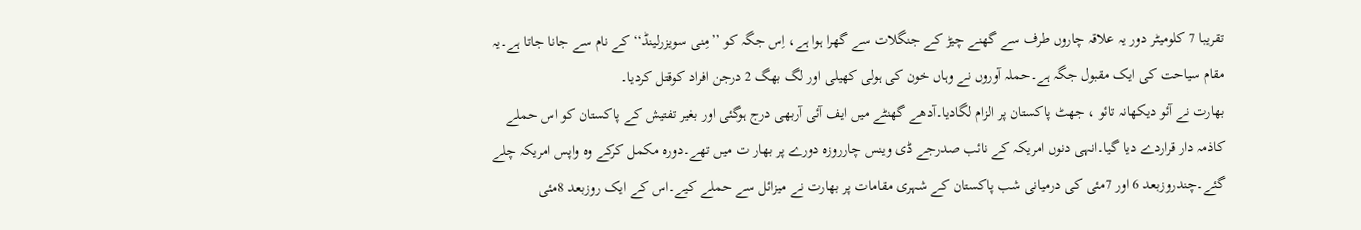تقریبا 7 کلومیٹر دور یہ علاقہ چاروں طرف سے گھنے چیڑ کے جنگلات سے گھرا ہوا ہے، اِس جگہ کو ’’مِنی سویزرلینڈ‘‘کے نام سے جانا جاتا ہے۔یہ مقام سیاحت کی ایک مقبول جگہ ہے۔حملہ آوروں نے وہاں خون کی ہولی کھیلی اور لگ بھگ 2 درجن افراد کوقتل کردیا۔
بھارت نے آئو دیکھانہ تائو ، جھٹ پاکستان پر الزام لگادیا۔آدھے گھنٹے میں ایف آئی آربھی درج ہوگئی اور بغیر تفتیش کے پاکستان کو اس حملے کاذمہ دار قراردے دیا گیا۔انہی دنوں امریکہ کے نائب صدرجے ڈی وینس چارروزہ دورے پر بھار ت میں تھے۔دورہ مکمل کرکے وہ واپس امریکہ چلے گئے۔چندروزبعد 6 اور 7مئی کی درمیانی شب پاکستان کے شہری مقامات پر بھارت نے میزائل سے حملے کیے۔اس کے ایک روزبعد 8مئی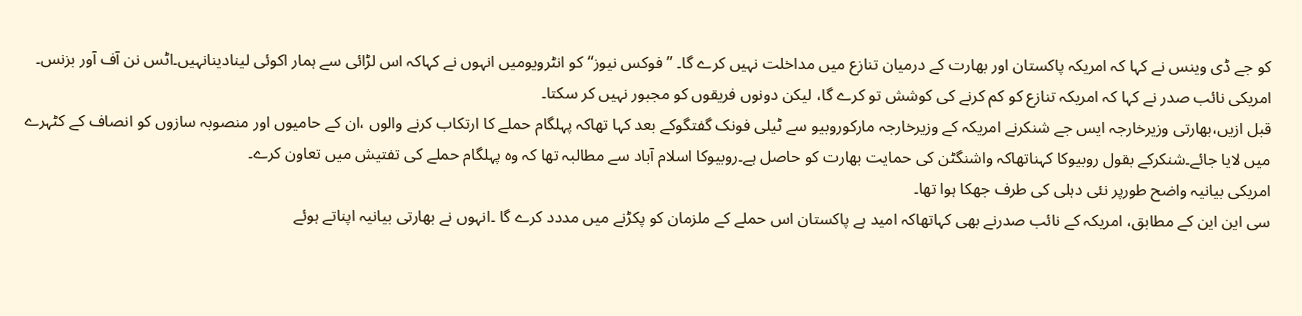کو جے ڈی وینس نے کہا کہ امریکہ پاکستان اور بھارت کے درمیان تنازع میں مداخلت نہیں کرے گا۔ ’’ فوکس نیوز‘‘ کو انٹرویومیں انہوں نے کہاکہ اس لڑائی سے ہمار اکوئی لینادینانہیں۔اٹس نن آف آور بزنس۔ امریکی نائب صدر نے کہا کہ امریکہ تنازع کو کم کرنے کی کوشش تو کرے گا، لیکن دونوں فریقوں کو مجبور نہیں کر سکتا۔
قبل ازیں،بھارتی وزیرخارجہ ایس جے شنکرنے امریکہ کے وزیرخارجہ مارکوروبیو سے ٹیلی فونک گفتگوکے بعد کہا تھاکہ پہلگام حملے کا ارتکاب کرنے والوں ،ان کے حامیوں اور منصوبہ سازوں کو انصاف کے کٹہرے میں لایا جائے۔شنکرکے بقول روبیوکا کہناتھاکہ واشنگٹن کی حمایت بھارت کو حاصل ہے۔روبیوکا اسلام آباد سے مطالبہ تھا کہ وہ پہلگام حملے کی تفتیش میں تعاون کرے۔
امریکی بیانیہ واضح طورپر نئی دہلی کی طرف جھکا ہوا تھا۔
سی این این کے مطابق، امریکہ کے نائب صدرنے بھی کہاتھاکہ امید ہے پاکستان اس حملے کے ملزمان کو پکڑنے میں مددد کرے گا ۔انہوں نے بھارتی بیانیہ اپناتے ہوئے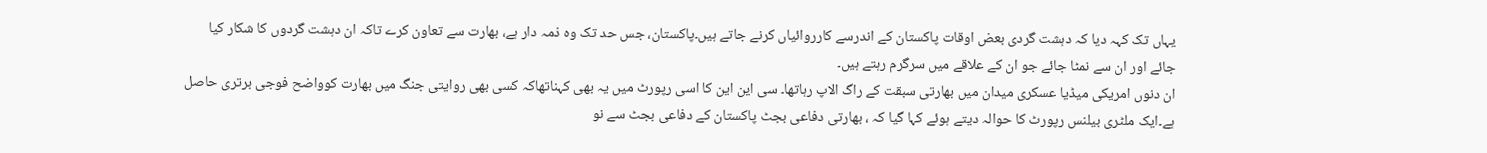یہاں تک کہہ دیا کہ دہشت گردی بعض اوقات پاکستان کے اندرسے کارروائیاں کرنے جاتے ہیں۔پاکستان، جس حد تک وہ ذمہ دار ہے، بھارت سے تعاون کرے تاکہ ان دہشت گردوں کا شکار کیا جائے اور ان سے نمٹا جائے جو ان کے علاقے میں سرگرم رہتے ہیں۔
ان دنوں امریکی میڈیا عسکری میدان میں بھارتی سبقت کے راگ الاپ رہاتھا۔ سی این این کا اسی رپورٹ میں یہ بھی کہناتھاکہ کسی بھی روایتی جنگ میں بھارت کوواضح فوجی برتری حاصل ہے۔ایک ملٹری بیلنس رپورٹ کا حوالہ دیتے ہوئے کہا گیا کہ ، بھارتی دفاعی بجٹ پاکستان کے دفاعی بجٹ سے نو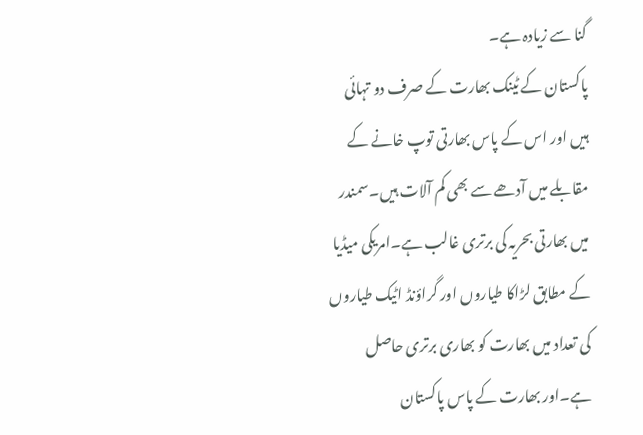گنا سے زیادہ ہے۔
پاکستان کے ٹینک بھارت کے صرف دو تہائی ہیں اور اس کے پاس بھارتی توپ خانے کے مقابلے میں آدھے سے بھی کم آلات ہیں۔سمندر میں بھارتی بحریہ کی برتری غالب ہے۔امریکی میڈیا کے مطابق لڑاکا طیاروں اور گراؤنڈ اٹیک طیاروں کی تعداد میں بھارت کو بھاری برتری حاصل ہے۔اور بھارت کے پاس پاکستان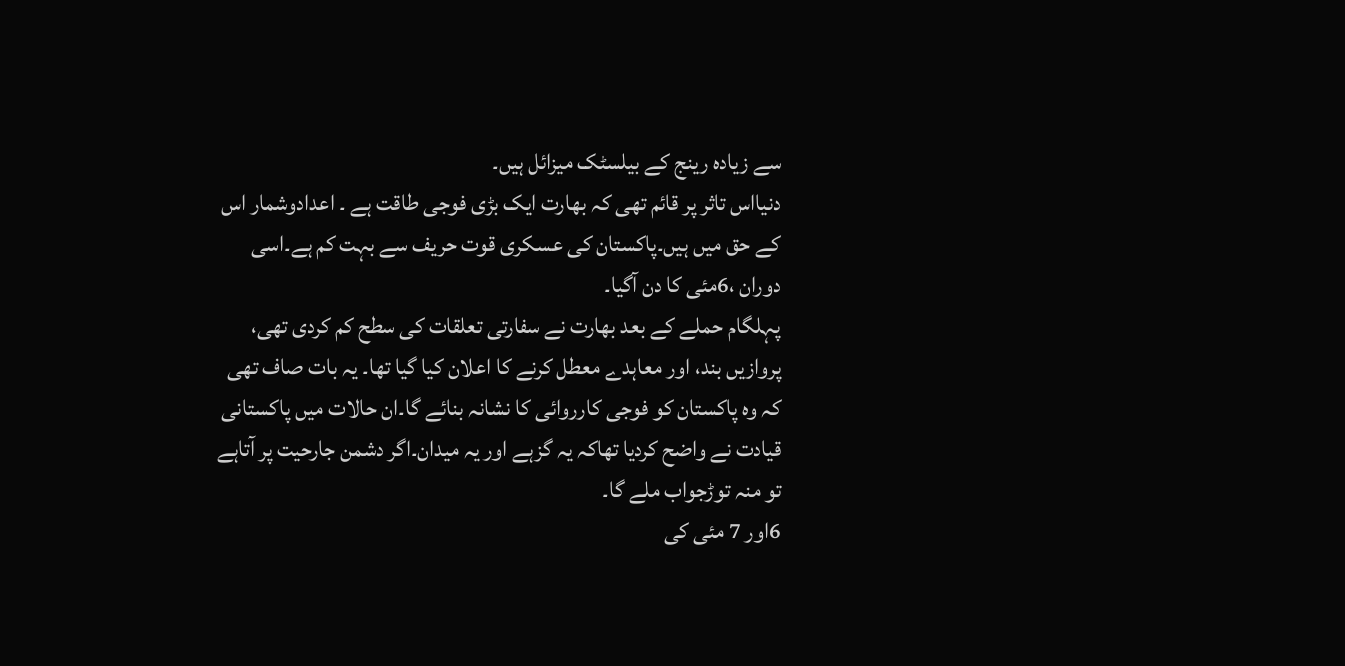سے زیادہ رینج کے بیلسٹک میزائل ہیں۔
دنیااس تاثر پر قائم تھی کہ بھارت ایک بڑی فوجی طاقت ہے ۔ اعدادوشمار اس کے حق میں ہیں۔پاکستان کی عسکری قوت حریف سے بہت کم ہے۔اسی دوران ،6مئی کا دن آگیا۔
پہلگام حملے کے بعد بھارت نے سفارتی تعلقات کی سطح کم کردی تھی، پروازیں بند، اور معاہدے معطل کرنے کا اعلان کیا گیا تھا۔ یہ بات صاف تھی کہ وہ پاکستان کو فوجی کارروائی کا نشانہ بنائے گا۔ان حالات میں پاکستانی قیادت نے واضح کردیا تھاکہ یہ گزہے اور یہ میدان۔اگر دشمن جارحیت پر آتاہے تو منہ توڑجواب ملے گا۔
6اور 7 مئی کی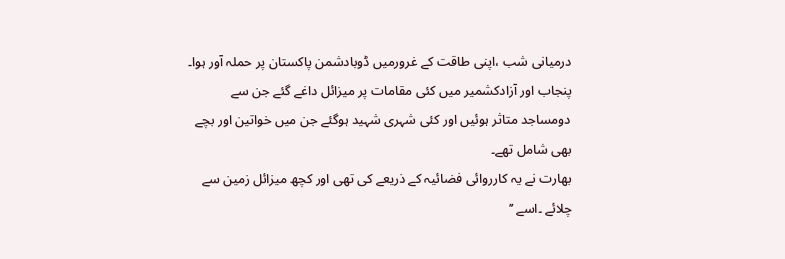درمیانی شب ،اپنی طاقت کے غرورمیں ڈوبادشمن پاکستان پر حملہ آور ہوا۔ پنجاب اور آزادکشمیر میں کئی مقامات پر میزائل داغے گئے جن سے دومساجد متاثر ہوئیں اور کئی شہری شہید ہوگئے جن میں خواتین اور بچے بھی شامل تھے۔
بھارت نے یہ کارروائی فضائیہ کے ذریعے کی تھی اور کچھ میزائل زمین سے چلائے ۔اسے ’’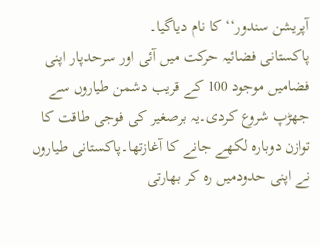آپریشن سندور‘‘ کا نام دیاگیا۔
پاکستانی فضائیہ حرکت میں آئی اور سرحدپار اپنی فضامیں موجود 100 کے قریب دشمن طیاروں سے جھڑپ شروع کردی۔یہ برصغیر کی فوجی طاقت کا توازن دوبارہ لکھے جانے کا آغازتھا۔پاکستانی طیاروں نے اپنی حدودمیں رہ کر بھارتی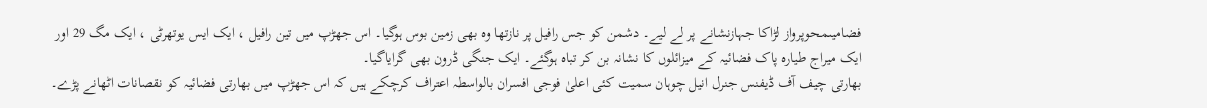فضامیںمحوپرواز لڑاکا جہازنشانے پر لے لیے۔ دشمن کو جس رافیل پر نازتھا وہ بھی زمین بوس ہوگیا۔ اس جھڑپ میں تین رافیل ، ایک ایس یوتھرٹی ، ایک مگ 29 اور ایک میراج طیارہ پاک فضائیہ کے میزائلوں کا نشانہ بن کر تباہ ہوگئے۔ ایک جنگی ڈرون بھی گرایاگیا۔
بھارتی چیف آف ڈیفنس جنرل انیل چوہان سمیت کئی اعلیٰ فوجی افسران بالواسطہ اعتراف کرچکے ہیں کہ اس جھڑپ میں بھارتی فضائیہ کو نقصانات اٹھانے پڑے۔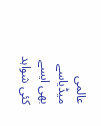عالمی میڈیاسے بھی ایسے کئی شواہد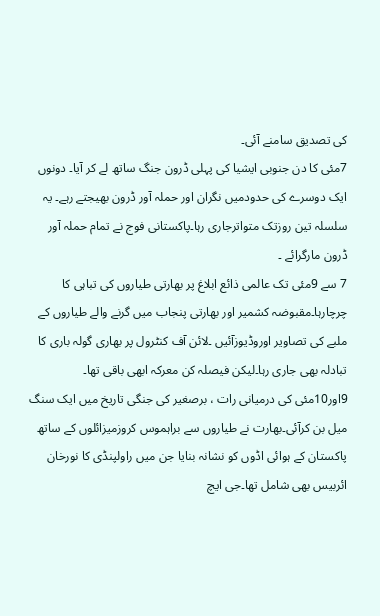کی تصدیق سامنے آئی۔
7مئی کا دن جنوبی ایشیا کی پہلی ڈرون جنگ ساتھ لے کر آیا۔ دونوں ایک دوسرے کی حدودمیں نگران اور حملہ آور ڈرون بھیجتے رہے۔ یہ سلسلہ تین روزتک متواترجاری رہا۔پاکستانی فوج نے تمام حملہ آور ڈرون مارگرائے ۔
7 سے 9مئی تک عالمی ذائع ابلاغ پر بھارتی طیاروں کی تباہی کا چرچارہا۔مقبوضہ کشمیر اور بھارتی پنجاب میں گرنے والے طیاروں کے ملبے کی تصاویر اوروڈیوزآئیں ۔لائن آف کنٹرول پر بھاری گولہ باری کا تبادلہ بھی جاری رہا۔لیکن فیصلہ کن معرکہ ابھی باقی تھا۔
9اور10مئی کی درمیانی رات ، برصغیر کی جنگی تاریخ میں ایک سنگ میل بن کرآئی۔بھارت نے طیاروں سے براہموس کروزمیزائلوں کے ساتھ پاکستان کے ہوائی اڈوں کو نشانہ بنایا جن میں راولپنڈی کا نورخان ائربیس بھی شامل تھا۔جی ایچ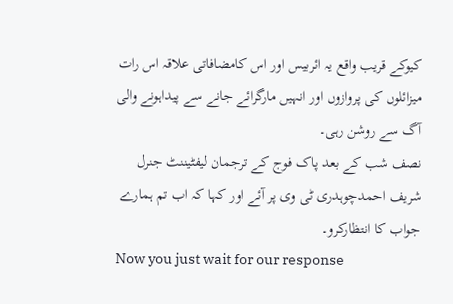کیوکے قریب واقع یہ ائربیس اور اس کامضافاتی علاقہ اس رات میزائلوں کی پروازوں اور انہیں مارگرائے جانے سے پیداہونے والی آگ سے روشن رہی۔
نصف شب کے بعد پاک فوج کے ترجمان لیفٹیننٹ جنرل شریف احمدچوہدری ٹی وی پر آئے اور کہا کہ اب تم ہمارے جواب کا انتظارکرو۔
Now you just wait for our response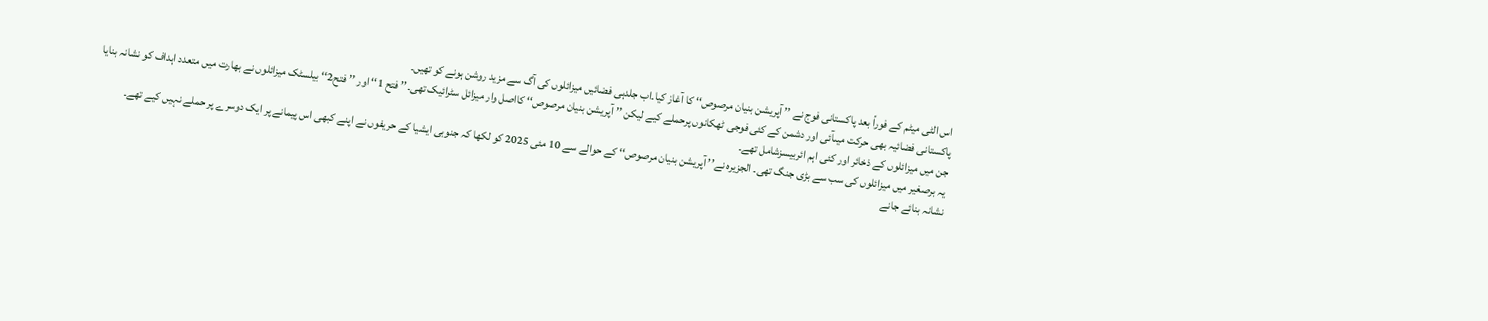اس الٹی میٹم کے فوراً بعد پاکستانی فوج نے ’’ آپریشن بنیان مرصوص‘‘ کا آغاز کیا۔اب جلدہی فضائیں میزائلوں کی آگ سے مزید روشن ہونے کو تھیں۔
پاکستانی فضائیہ بھی حرکت میںآئی اور دشمن کے کئی فوجی ٹھکانوں پرحملے کیے لیکن ’’ آپریشن بنیان مرصوص‘‘ کااصل وار میزائل سٹرائیک تھی۔’’ فتح 1‘‘ اور ’’ فتح2‘‘ بیلسٹک میزائلوں نے بھارت میں متعدد اہداف کو نشانہ بنایا جن میں میزائلوں کے ذخائر اور کئی اہم ائربیسزشامل تھے۔
یہ برصغیر میں میزائلوں کی سب سے بڑی جنگ تھی۔ الجزیرہ نے’’ آپریشن بنیان مرصوص‘‘ کے حوالے سے 10 مئی 2025 کو لکھا کہ جنوبی ایشیا کے حریفوں نے اپنے کبھی اس پیمانے پر ایک دوسرے پر حملے نہیں کیے تھے۔
نشانہ بنائے جانے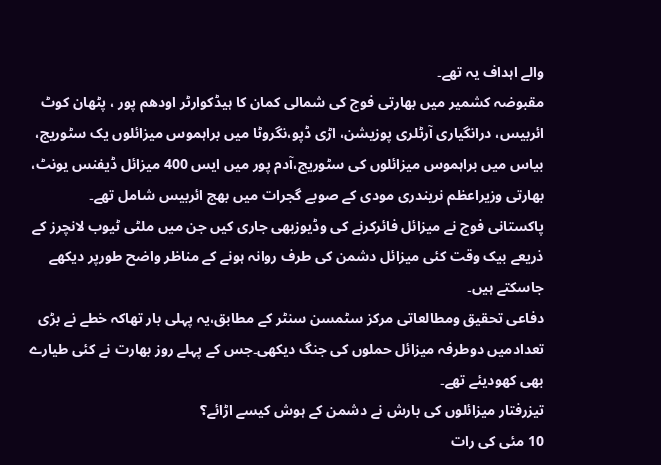والے اہداف یہ تھے۔
مقبوضہ کشمیر میں بھارتی فوج کی شمالی کمان کا ہیڈکوارٹر اودھم پور ، پٹھان کوٹ ائربیس، درانگیاری آرٹلری پوزیشن، اڑی ڈپو،نگروٹا میں براہموس میزائلوں یک سٹوریج، بیاس میں براہموس میزائلوں کی سٹوریج،آدم پور میں ایس 400 میزائل ڈیفنس یونٹ، بھارتی وزیراعظم نریندری مودی کے صوبے گجرات میں بھج ائربیس شامل تھے۔
پاکستانی فوج نے میزائل فائرکرنے کی وڈیوزبھی جاری کیں جن میں ملٹی ٹیوب لانچرز کے ذریعے بیک وقت کئی میزائل دشمن کی طرف روانہ ہونے کے مناظر واضح طورپر دیکھے جاسکتے ہیں۔
دفاعی تحقیق ومطالعاتی مرکز سٹمسن سنٹر کے مطابق،یہ پہلی بار تھاکہ خطے نے بڑی تعدادمیں دوطرفہ میزائل حملوں کی جنگ دیکھی۔جس کے پہلے روز بھارت نے کئی طیارے بھی کھودیئے تھے۔
تیزرفتار میزائلوں کی بارش نے دشمن کے ہوش کیسے اڑائے؟
10 مئی کی رات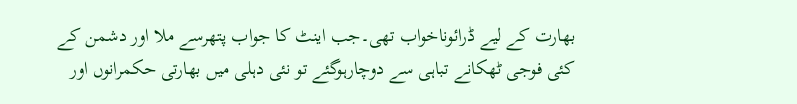بھارت کے لیے ڈرائوناخواب تھی۔جب اینٹ کا جواب پتھرسے ملا اور دشمن کے کئی فوجی ٹھکانے تباہی سے دوچارہوگئے تو نئی دہلی میں بھارتی حکمرانوں اور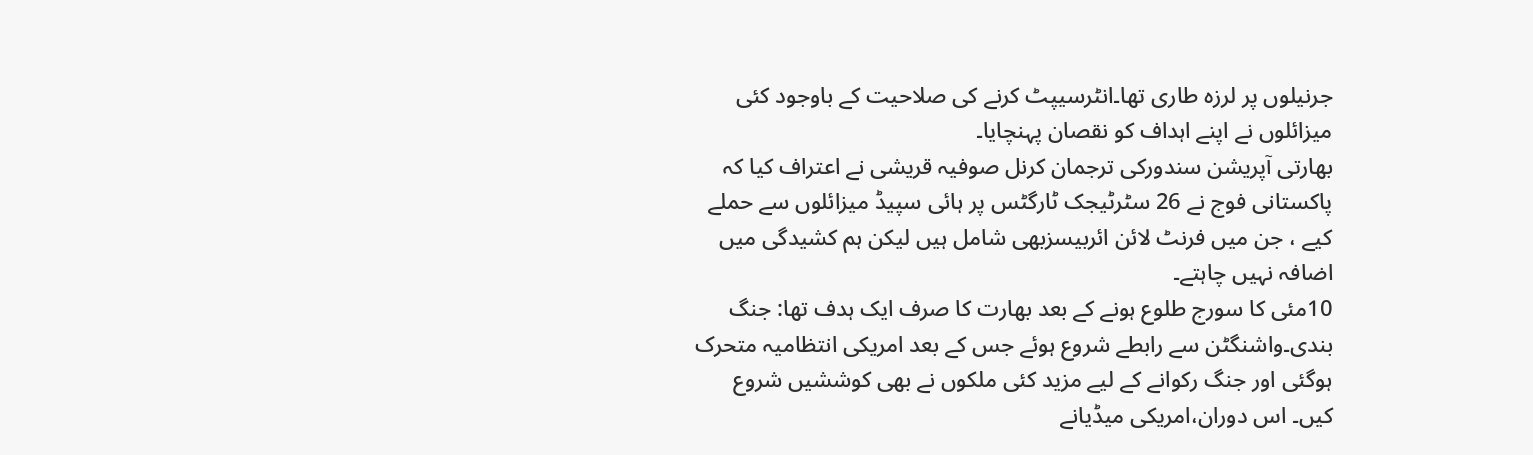جرنیلوں پر لرزہ طاری تھا۔انٹرسیپٹ کرنے کی صلاحیت کے باوجود کئی میزائلوں نے اپنے اہداف کو نقصان پہنچایا۔
بھارتی آپریشن سندورکی ترجمان کرنل صوفیہ قریشی نے اعتراف کیا کہ پاکستانی فوج نے 26 سٹرٹیجک ٹارگٹس پر ہائی سپیڈ میزائلوں سے حملے کیے ، جن میں فرنٹ لائن ائربیسزبھی شامل ہیں لیکن ہم کشیدگی میں اضافہ نہیں چاہتے۔
10مئی کا سورج طلوع ہونے کے بعد بھارت کا صرف ایک ہدف تھا: جنگ بندی۔واشنگٹن سے رابطے شروع ہوئے جس کے بعد امریکی انتظامیہ متحرک ہوگئی اور جنگ رکوانے کے لیے مزید کئی ملکوں نے بھی کوششیں شروع کیں۔ اس دوران،امریکی میڈیانے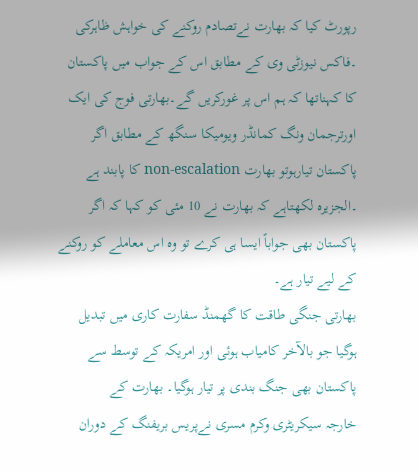رپورٹ کیا کہ بھارت نےتصادم روکنے کی خواہش ظاہرکی ۔فاکس نیوزٹی وی کے مطابق اس کے جواب میں پاکستان کا کہناتھا کہ ہم اس پر غورکریں گے۔بھارتی فوج کی ایک اورترجمان ونگ کمانڈر ویومیکا سنگھ کے مطابق اگر پاکستان تیارہوتو بھارت non-escalation کا پابند ہے ۔الجزیرہ لکھتاہے کہ بھارت نے 10 مئی کو کہا کہ اگر پاکستان بھی جواباً ایسا ہی کرے تو وہ اس معاملے کو روکنے کے لیے تیار ہے۔
بھارتی جنگی طاقت کا گھمنڈ سفارت کاری میں تبدیل ہوگیا جو بالآخر کامیاب ہوئی اور امریکہ کے توسط سے پاکستان بھی جنگ بندی پر تیار ہوگیا۔ بھارت کے
خارجہ سیکریٹری وکرم مسری نےپریس بریفنگ کے دوران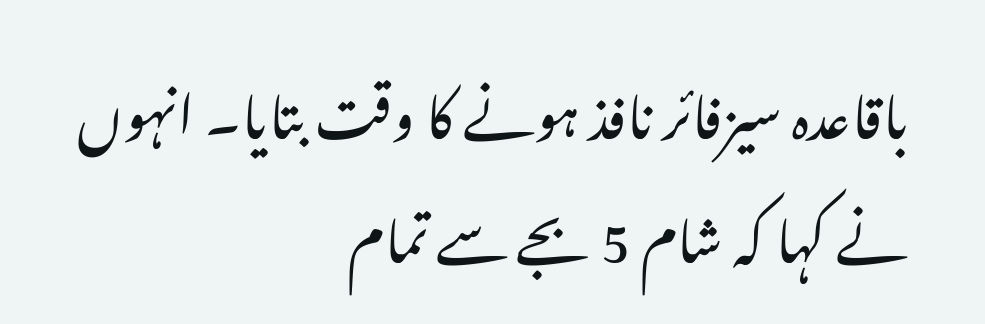باقاعدہ سیزفائر نافذ ہونے کا وقت بتایا۔ انہوں نے کہا کہ شام 5 بجے سے تمام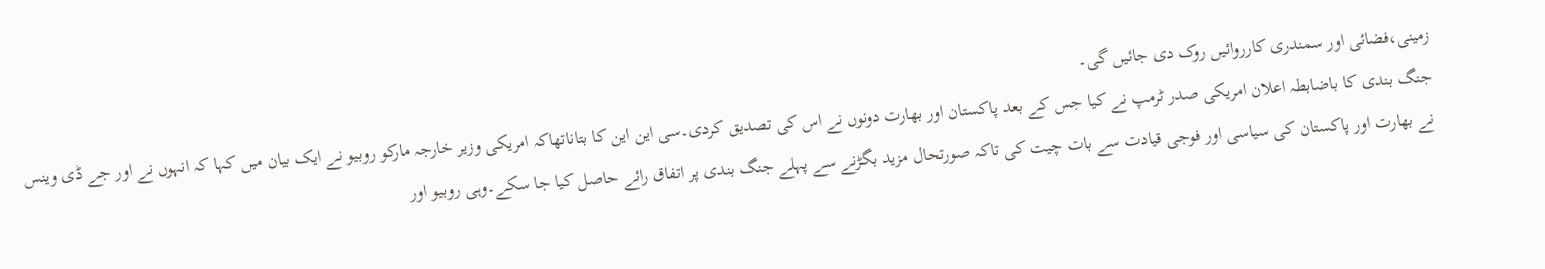زمینی،فضائی اور سمندری کارروائیں روک دی جائیں گی۔
جنگ بندی کا باضابطہ اعلان امریکی صدر ٹرمپ نے کیا جس کے بعد پاکستان اور بھارت دونوں نے اس کی تصدیق کردی۔سی این این کا بتاناتھاکہ امریکی وزیر خارجہ مارکو روبیو نے ایک بیان میں کہا کہ انہوں نے اور جے ڈی وینس نے بھارت اور پاکستان کی سیاسی اور فوجی قیادت سے بات چیت کی تاکہ صورتحال مزید بگڑنے سے پہلے جنگ بندی پر اتفاق رائے حاصل کیا جا سکے۔وہی روبیو اور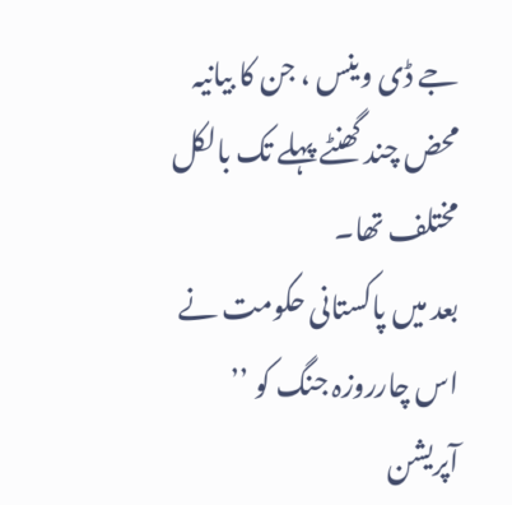جے ڈی وینس ، جن کا بیانیہ محض چند گھنٹے پہلے تک بالکل مختلف تھا۔
بعد میں پاکستانی حکومت نے اس چارروزہ جنگ کو ’’ آپریشن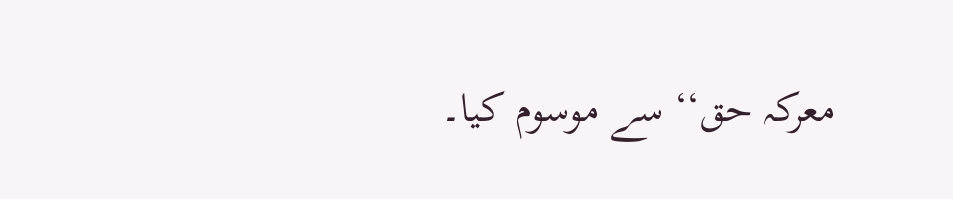معرکہ حق‘‘ سے موسوم کیا۔